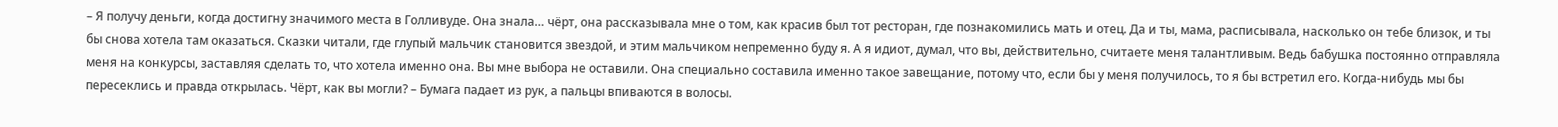– Я получу деньги, когда достигну значимого места в Голливуде. Она знала… чёрт, она рассказывала мне о том, как красив был тот ресторан, где познакомились мать и отец. Да и ты, мама, расписывала, насколько он тебе близок, и ты бы снова хотела там оказаться. Сказки читали, где глупый мальчик становится звездой, и этим мальчиком непременно буду я. А я идиот, думал, что вы, действительно, считаете меня талантливым. Ведь бабушка постоянно отправляла меня на конкурсы, заставляя сделать то, что хотела именно она. Вы мне выбора не оставили. Она специально составила именно такое завещание, потому что, если бы у меня получилось, то я бы встретил его. Когда-нибудь мы бы пересеклись и правда открылась. Чёрт, как вы могли? – Бумага падает из рук, а пальцы впиваются в волосы.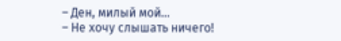– Ден, милый мой…
– Не хочу слышать ничего!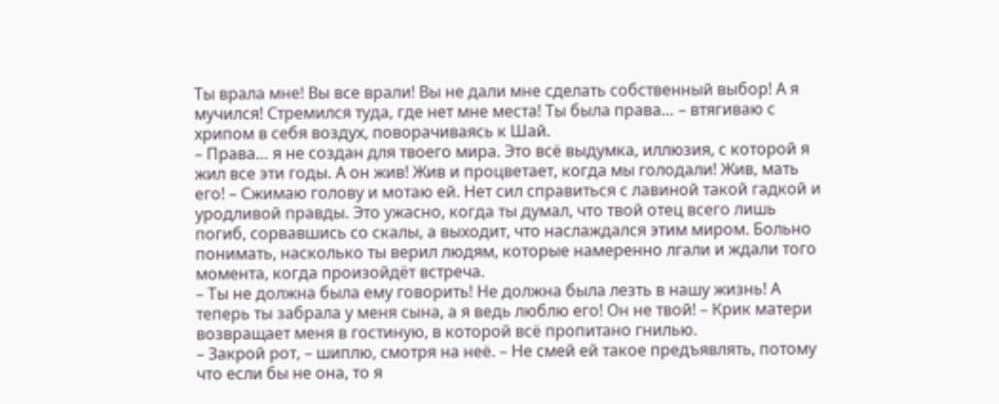Ты врала мне! Вы все врали! Вы не дали мне сделать собственный выбор! А я мучился! Стремился туда, где нет мне места! Ты была права… – втягиваю с хрипом в себя воздух, поворачиваясь к Шай.
– Права… я не создан для твоего мира. Это всё выдумка, иллюзия, с которой я жил все эти годы. А он жив! Жив и процветает, когда мы голодали! Жив, мать его! – Сжимаю голову и мотаю ей. Нет сил справиться с лавиной такой гадкой и уродливой правды. Это ужасно, когда ты думал, что твой отец всего лишь погиб, сорвавшись со скалы, а выходит, что наслаждался этим миром. Больно понимать, насколько ты верил людям, которые намеренно лгали и ждали того момента, когда произойдёт встреча.
– Ты не должна была ему говорить! Не должна была лезть в нашу жизнь! А теперь ты забрала у меня сына, а я ведь люблю его! Он не твой! – Крик матери возвращает меня в гостиную, в которой всё пропитано гнилью.
– Закрой рот, – шиплю, смотря на неё. – Не смей ей такое предъявлять, потому что если бы не она, то я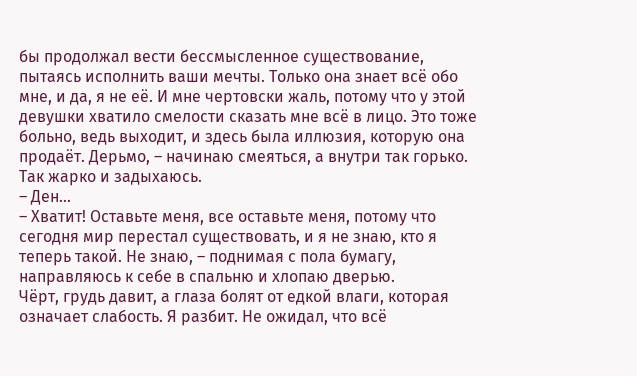бы продолжал вести бессмысленное существование, пытаясь исполнить ваши мечты. Только она знает всё обо мне, и да, я не её. И мне чертовски жаль, потому что у этой девушки хватило смелости сказать мне всё в лицо. Это тоже больно, ведь выходит, и здесь была иллюзия, которую она продаёт. Дерьмо, – начинаю смеяться, а внутри так горько. Так жарко и задыхаюсь.
– Ден…
– Хватит! Оставьте меня, все оставьте меня, потому что сегодня мир перестал существовать, и я не знаю, кто я теперь такой. Не знаю, – поднимая с пола бумагу, направляюсь к себе в спальню и хлопаю дверью.
Чёрт, грудь давит, а глаза болят от едкой влаги, которая означает слабость. Я разбит. Не ожидал, что всё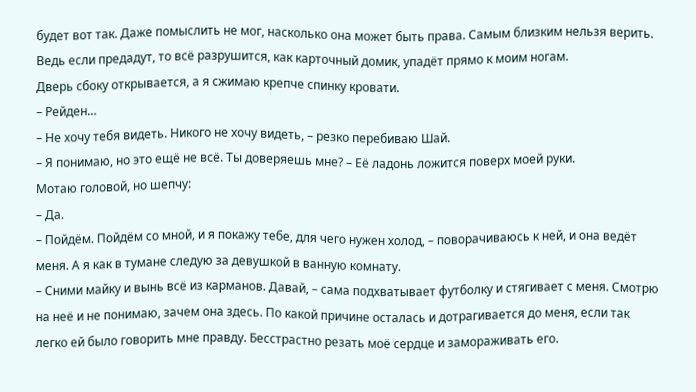будет вот так. Даже помыслить не мог, насколько она может быть права. Самым близким нельзя верить. Ведь если предадут, то всё разрушится, как карточный домик, упадёт прямо к моим ногам.
Дверь сбоку открывается, а я сжимаю крепче спинку кровати.
– Рейден…
– Не хочу тебя видеть. Никого не хочу видеть, – резко перебиваю Шай.
– Я понимаю, но это ещё не всё. Ты доверяешь мне? – Её ладонь ложится поверх моей руки.
Мотаю головой, но шепчу:
– Да.
– Пойдём. Пойдём со мной, и я покажу тебе, для чего нужен холод, – поворачиваюсь к ней, и она ведёт меня. А я как в тумане следую за девушкой в ванную комнату.
– Сними майку и вынь всё из карманов. Давай, – сама подхватывает футболку и стягивает с меня. Смотрю на неё и не понимаю, зачем она здесь. По какой причине осталась и дотрагивается до меня, если так легко ей было говорить мне правду. Бесстрастно резать моё сердце и замораживать его.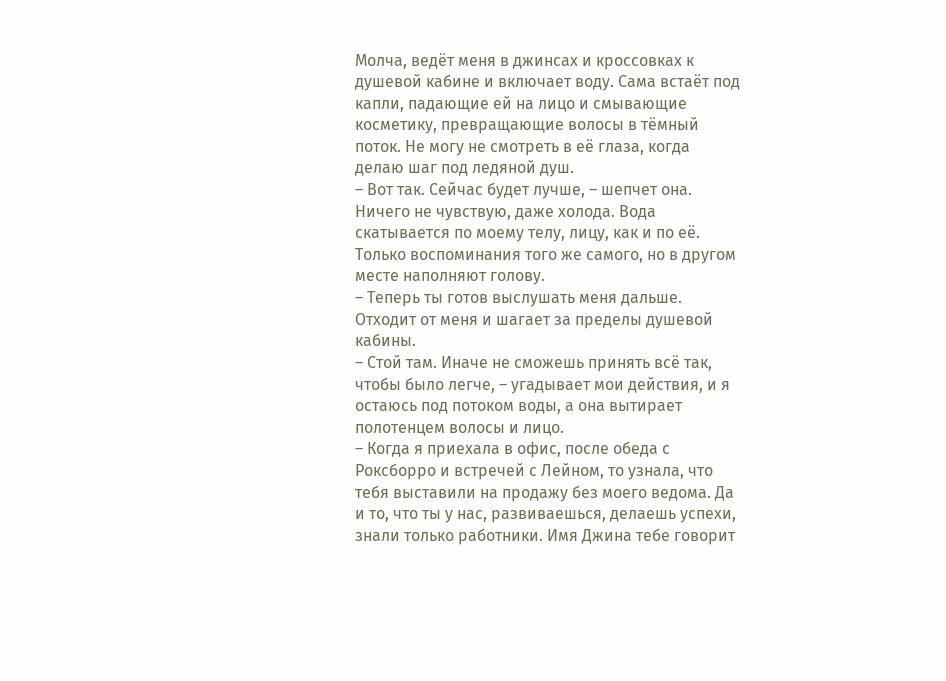Молча, ведёт меня в джинсах и кроссовках к душевой кабине и включает воду. Сама встаёт под капли, падающие ей на лицо и смывающие косметику, превращающие волосы в тёмный поток. Не могу не смотреть в её глаза, когда делаю шаг под ледяной душ.
– Вот так. Сейчас будет лучше, – шепчет она. Ничего не чувствую, даже холода. Вода скатывается по моему телу, лицу, как и по её. Только воспоминания того же самого, но в другом месте наполняют голову.
– Теперь ты готов выслушать меня дальше.
Отходит от меня и шагает за пределы душевой кабины.
– Стой там. Иначе не сможешь принять всё так, чтобы было легче, – угадывает мои действия, и я остаюсь под потоком воды, а она вытирает полотенцем волосы и лицо.
– Когда я приехала в офис, после обеда с Роксборро и встречей с Лейном, то узнала, что тебя выставили на продажу без моего ведома. Да и то, что ты у нас, развиваешься, делаешь успехи, знали только работники. Имя Джина тебе говорит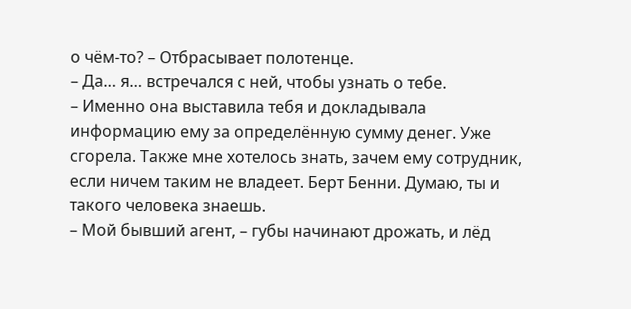о чём-то? – Отбрасывает полотенце.
– Да… я… встречался с ней, чтобы узнать о тебе.
– Именно она выставила тебя и докладывала информацию ему за определённую сумму денег. Уже сгорела. Также мне хотелось знать, зачем ему сотрудник, если ничем таким не владеет. Берт Бенни. Думаю, ты и такого человека знаешь.
– Мой бывший агент, – губы начинают дрожать, и лёд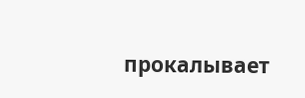прокалывает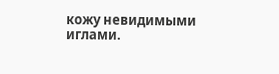кожу невидимыми иглами.